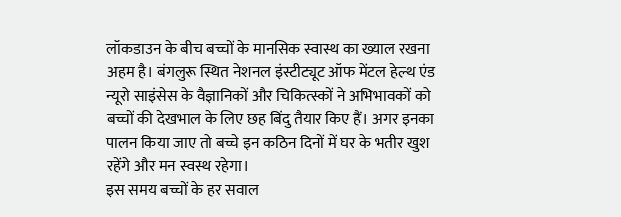लॉकडाउन के बीच बच्चों के मानसिक स्वास्थ का ख्याल रखना अहम है। बंगलुरू स्थित नेशनल इंस्टीट्यूट ऑफ मेंटल हेल्थ एंड न्यूरो साइंसेस के वैज्ञानिकों और चिकित्स्कों ने अभिभावकों को बच्चों की देखभाल के लिए छह बिंदु तैयार किए हैं। अगर इनका पालन किया जाए तो बच्चे इन कठिन दिनों में घर के भतीर खुश रहेंगे और मन स्वस्थ रहेगा।
इस समय बच्चों के हर सवाल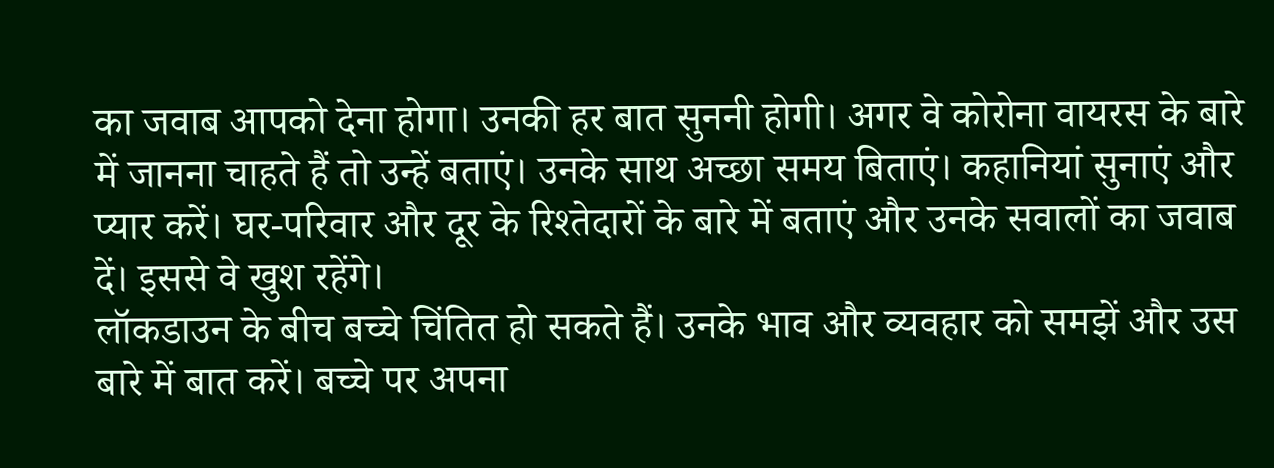का जवाब आपको देना होगा। उनकी हर बात सुननी होगी। अगर वे कोरोना वायरस के बारे में जानना चाहते हैं तो उन्हें बताएं। उनके साथ अच्छा समय बिताएं। कहानियां सुनाएं और प्यार करें। घर-परिवार और दूर के रिश्तेदारों के बारे में बताएं और उनके सवालों का जवाब दें। इससे वे खुश रहेंगे।
लॉकडाउन के बीच बच्चे चिंतित हो सकते हैं। उनके भाव और व्यवहार को समझें और उस बारे में बात करें। बच्चे पर अपना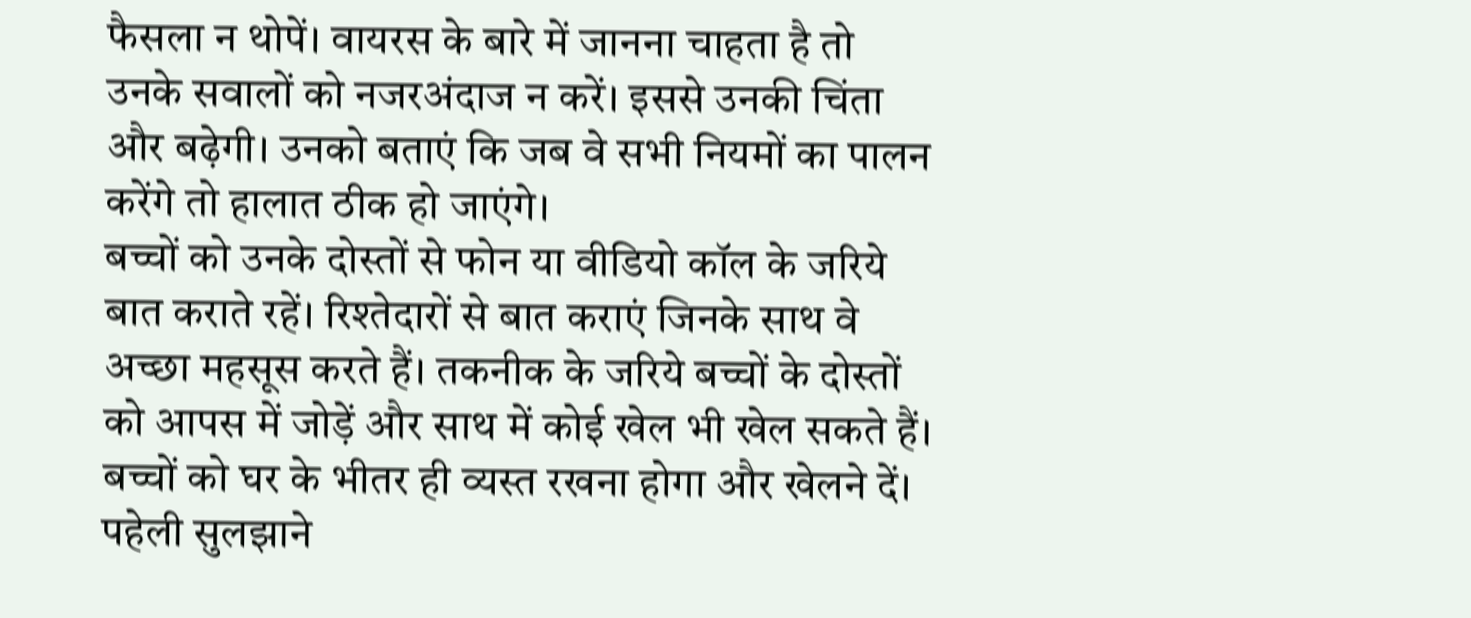फैसला न थोपें। वायरस के बारे में जानना चाहता है तो उनके सवालों को नजरअंदाज न करें। इससे उनकी चिंता और बढ़ेगी। उनको बताएं कि जब वे सभी नियमों का पालन करेंगे तो हालात ठीक हो जाएंगे।
बच्चों को उनके दोस्तों से फोन या वीडियो कॉल के जरिये बात कराते रहें। रिश्तेदारों से बात कराएं जिनके साथ वे अच्छा महसूस करते हैं। तकनीक के जरिये बच्चों के दोस्तों को आपस में जोड़ें और साथ में कोई खेल भी खेल सकते हैं।
बच्चों को घर के भीतर ही व्यस्त रखना होगा और खेलने दें। पहेली सुलझाने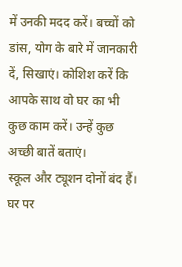में उनकी मदद करें। बच्चों को डांस, योग के बारे में जानकारी दें, सिखाएं। कोशिश करें कि आपके साथ वो घर का भी कुछ काम करें। उन्हें कुछ अच्छी बातें बताएं।
स्कूल और ट्यूशन दोनों बंद हैं। घर पर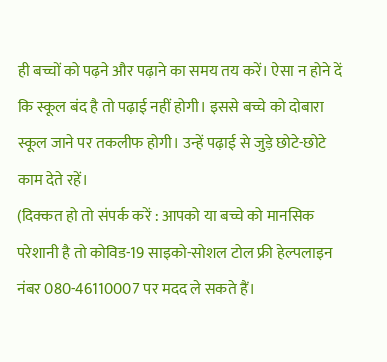ही बच्चों को पढ़ने और पढ़ाने का समय तय करें। ऐसा न होने दें कि स्कूल बंद है तो पढ़ाई नहीं होगी। इससे बच्चे को दोबारा स्कूल जाने पर तकलीफ होगी। उन्हें पढ़ाई से जुड़े छोटे-छोटे काम देते रहें।
(दिक्कत हो तो संपर्क करें : आपको या बच्चे को मानसिक परेशानी है तो कोविड-19 साइको-सोशल टोल फ्री हेल्पलाइन नंबर 080-46110007 पर मदद ले सकते हैं।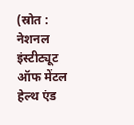(स्रोत : नेशनल इंस्टीट्यूट ऑफ मेंटल हेल्थ एंड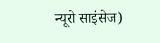न्यूरो साइंसेज)